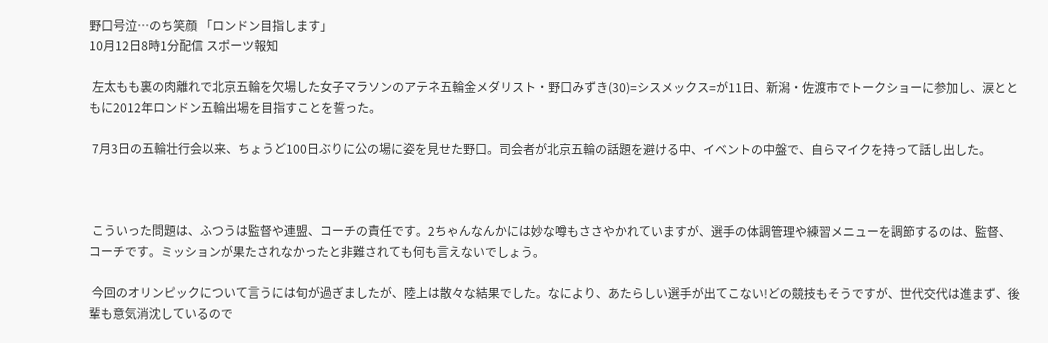野口号泣…のち笑顔 「ロンドン目指します」
10月12日8時1分配信 スポーツ報知

 左太もも裏の肉離れで北京五輪を欠場した女子マラソンのアテネ五輪金メダリスト・野口みずき(30)=シスメックス=が11日、新潟・佐渡市でトークショーに参加し、涙とともに2012年ロンドン五輪出場を目指すことを誓った。

 7月3日の五輪壮行会以来、ちょうど100日ぶりに公の場に姿を見せた野口。司会者が北京五輪の話題を避ける中、イベントの中盤で、自らマイクを持って話し出した。



 こういった問題は、ふつうは監督や連盟、コーチの責任です。2ちゃんなんかには妙な噂もささやかれていますが、選手の体調管理や練習メニューを調節するのは、監督、コーチです。ミッションが果たされなかったと非難されても何も言えないでしょう。

 今回のオリンピックについて言うには旬が過ぎましたが、陸上は散々な結果でした。なにより、あたらしい選手が出てこない!どの競技もそうですが、世代交代は進まず、後輩も意気消沈しているので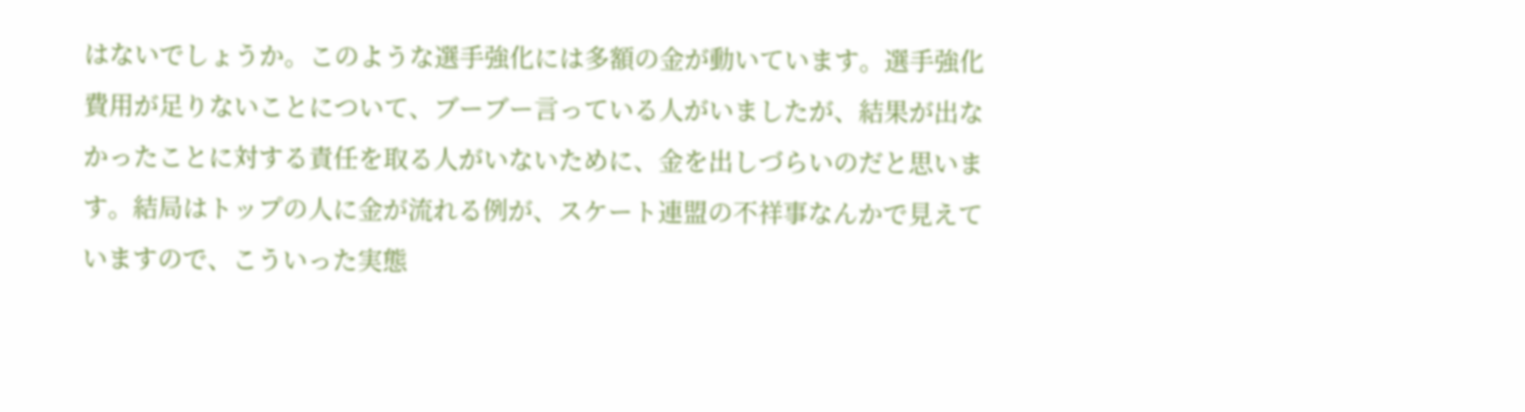はないでしょうか。このような選手強化には多額の金が動いています。選手強化費用が足りないことについて、ブーブー言っている人がいましたが、結果が出なかったことに対する責任を取る人がいないために、金を出しづらいのだと思います。結局はトップの人に金が流れる例が、スケート連盟の不祥事なんかで見えていますので、こういった実態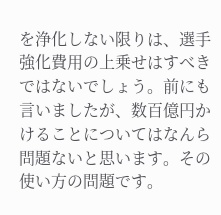を浄化しない限りは、選手強化費用の上乗せはすべきではないでしょう。前にも言いましたが、数百億円かけることについてはなんら問題ないと思います。その使い方の問題です。